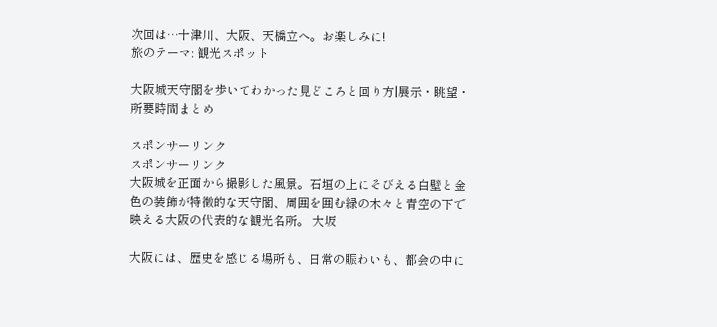次回は…十津川、大阪、天橋立へ。お楽しみに!
旅のテーマ: 観光スポット

大阪城天守閣を歩いてわかった見どころと回り方|展示・眺望・所要時間まとめ

スポンサーリンク
スポンサーリンク
大阪城を正面から撮影した風景。石垣の上にそびえる白壁と金色の装飾が特徴的な天守閣、周囲を囲む緑の木々と青空の下で映える大阪の代表的な観光名所。 大坂

大阪には、歴史を感じる場所も、日常の賑わいも、都会の中に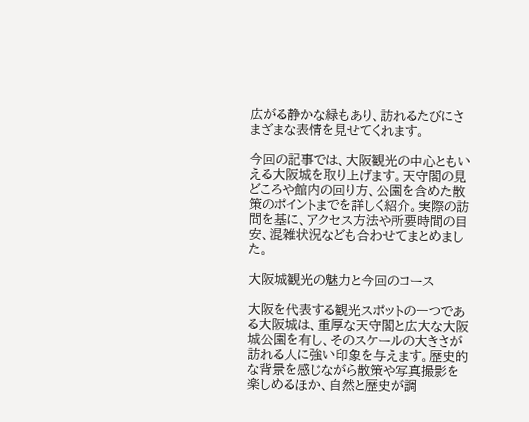広がる静かな緑もあり、訪れるたびにさまざまな表情を見せてくれます。

今回の記事では、大阪観光の中心ともいえる大阪城を取り上げます。天守閣の見どころや館内の回り方、公園を含めた散策のポイントまでを詳しく紹介。実際の訪問を基に、アクセス方法や所要時間の目安、混雑状況なども合わせてまとめました。

大阪城観光の魅力と今回のコース

大阪を代表する観光スポットの一つである大阪城は、重厚な天守閣と広大な大阪城公園を有し、そのスケールの大きさが訪れる人に強い印象を与えます。歴史的な背景を感じながら散策や写真撮影を楽しめるほか、自然と歴史が調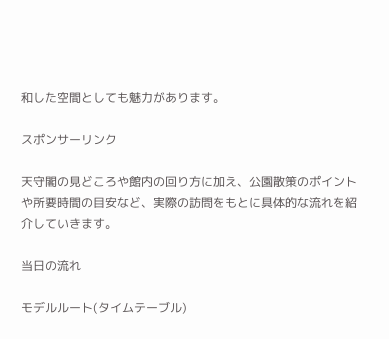和した空間としても魅力があります。

スポンサーリンク

天守閣の見どころや館内の回り方に加え、公園散策のポイントや所要時間の目安など、実際の訪問をもとに具体的な流れを紹介していきます。

当日の流れ

モデルルート(タイムテーブル)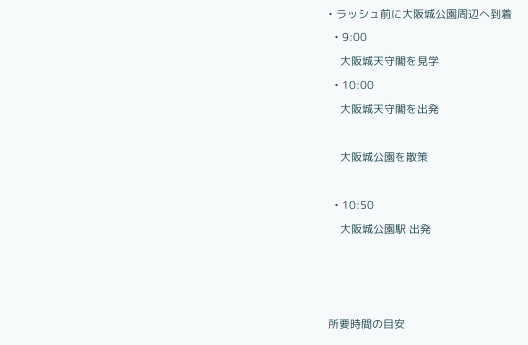• ラッシュ前に大阪城公園周辺へ到着
  • 9:00
    大阪城天守閣を見学
  • 10:00
    大阪城天守閣を出発

    大阪城公園を散策

  • 10:50
    大阪城公園駅 出発



所要時間の目安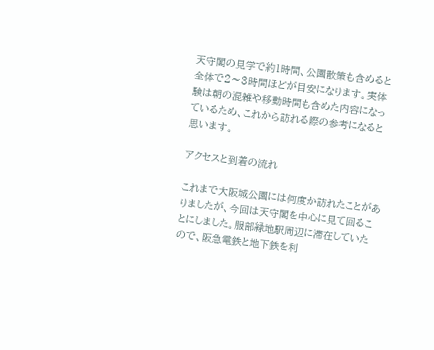天守閣の見学で約1時間、公園散策も含めると全体で2〜3時間ほどが目安になります。実体験は朝の混雑や移動時間も含めた内容になっているため、これから訪れる際の参考になると思います。

アクセスと到着の流れ

これまで大阪城公園には何度か訪れたことがありましたが、今回は天守閣を中心に見て回ることにしました。服部緑地駅周辺に滞在していたので、阪急電鉄と地下鉄を利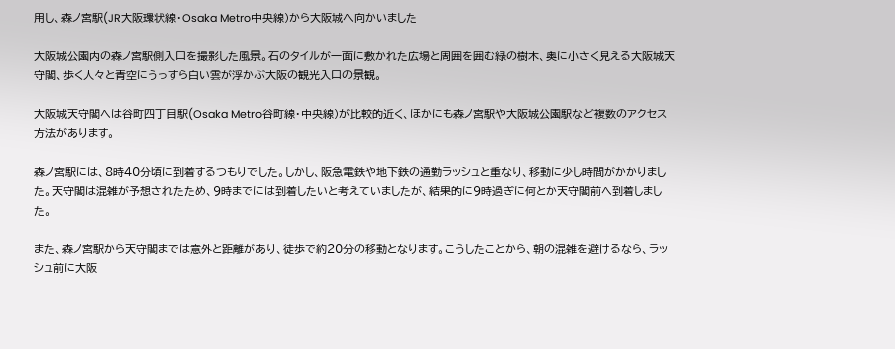用し、森ノ宮駅(JR大阪環状線・Osaka Metro中央線)から大阪城へ向かいました

大阪城公園内の森ノ宮駅側入口を撮影した風景。石のタイルが一面に敷かれた広場と周囲を囲む緑の樹木、奥に小さく見える大阪城天守閣、歩く人々と青空にうっすら白い雲が浮かぶ大阪の観光入口の景観。

大阪城天守閣へは谷町四丁目駅(Osaka Metro谷町線・中央線)が比較的近く、ほかにも森ノ宮駅や大阪城公園駅など複数のアクセス方法があります。

森ノ宮駅には、8時40分頃に到着するつもりでした。しかし、阪急電鉄や地下鉄の通勤ラッシュと重なり、移動に少し時間がかかりました。天守閣は混雑が予想されたため、9時までには到着したいと考えていましたが、結果的に9時過ぎに何とか天守閣前へ到着しました。

また、森ノ宮駅から天守閣までは意外と距離があり、徒歩で約20分の移動となります。こうしたことから、朝の混雑を避けるなら、ラッシュ前に大阪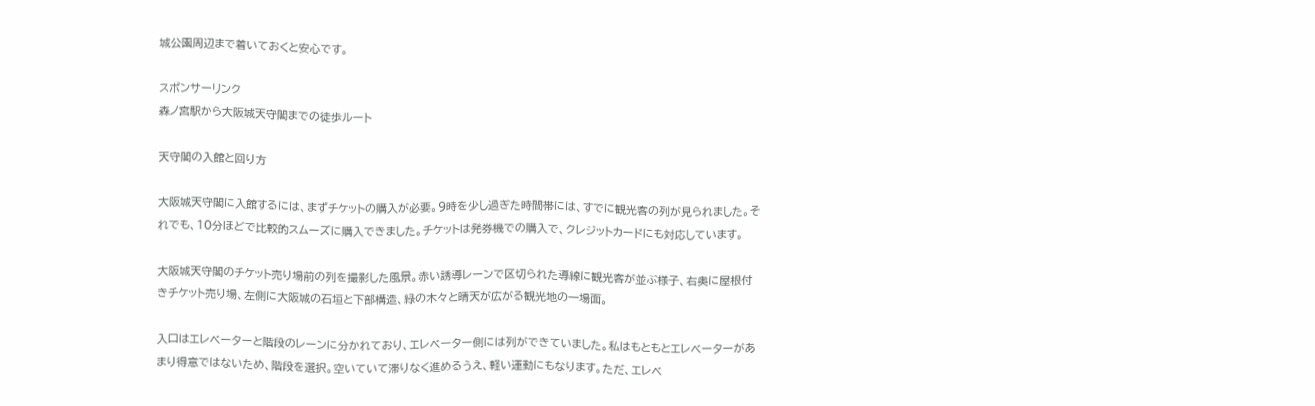城公園周辺まで着いておくと安心です。

スポンサーリンク
森ノ宮駅から大阪城天守閣までの徒歩ルート

天守閣の入館と回り方

大阪城天守閣に入館するには、まずチケットの購入が必要。9時を少し過ぎた時間帯には、すでに観光客の列が見られました。それでも、10分ほどで比較的スムーズに購入できました。チケットは発券機での購入で、クレジットカードにも対応しています。

大阪城天守閣のチケット売り場前の列を撮影した風景。赤い誘導レーンで区切られた導線に観光客が並ぶ様子、右奥に屋根付きチケット売り場、左側に大阪城の石垣と下部構造、緑の木々と晴天が広がる観光地の一場面。

入口はエレベーターと階段のレーンに分かれており、エレベーター側には列ができていました。私はもともとエレベーターがあまり得意ではないため、階段を選択。空いていて滞りなく進めるうえ、軽い運動にもなります。ただ、エレベ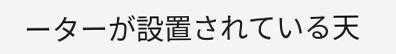ーターが設置されている天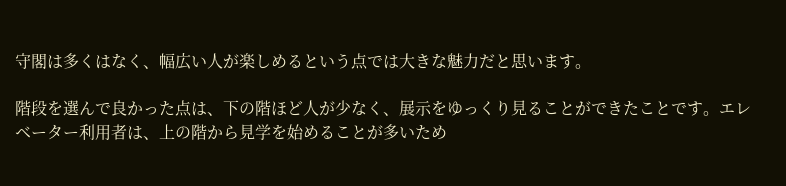守閣は多くはなく、幅広い人が楽しめるという点では大きな魅力だと思います。

階段を選んで良かった点は、下の階ほど人が少なく、展示をゆっくり見ることができたことです。エレベーター利用者は、上の階から見学を始めることが多いため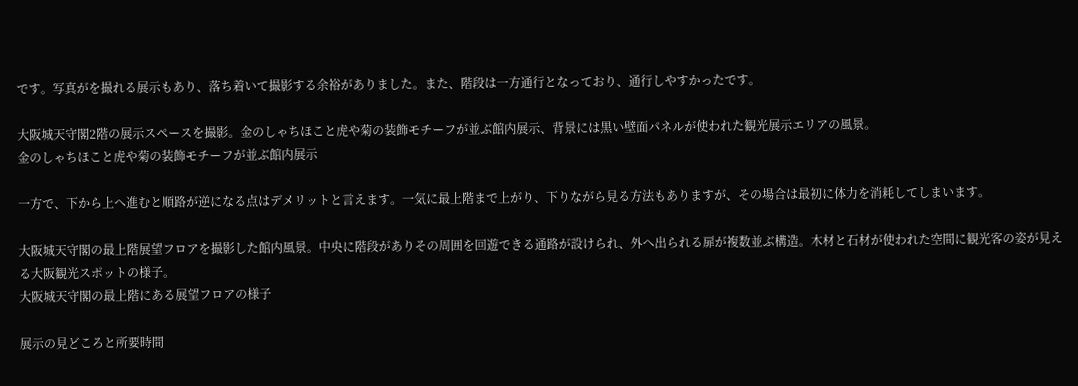です。写真がを撮れる展示もあり、落ち着いて撮影する余裕がありました。また、階段は一方通行となっており、通行しやすかったです。

大阪城天守閣2階の展示スペースを撮影。金のしゃちほこと虎や菊の装飾モチーフが並ぶ館内展示、背景には黒い壁面パネルが使われた観光展示エリアの風景。
金のしゃちほこと虎や菊の装飾モチーフが並ぶ館内展示

一方で、下から上へ進むと順路が逆になる点はデメリットと言えます。一気に最上階まで上がり、下りながら見る方法もありますが、その場合は最初に体力を消耗してしまいます。

大阪城天守閣の最上階展望フロアを撮影した館内風景。中央に階段がありその周囲を回遊できる通路が設けられ、外へ出られる扉が複数並ぶ構造。木材と石材が使われた空間に観光客の姿が見える大阪観光スポットの様子。
大阪城天守閣の最上階にある展望フロアの様子

展示の見どころと所要時間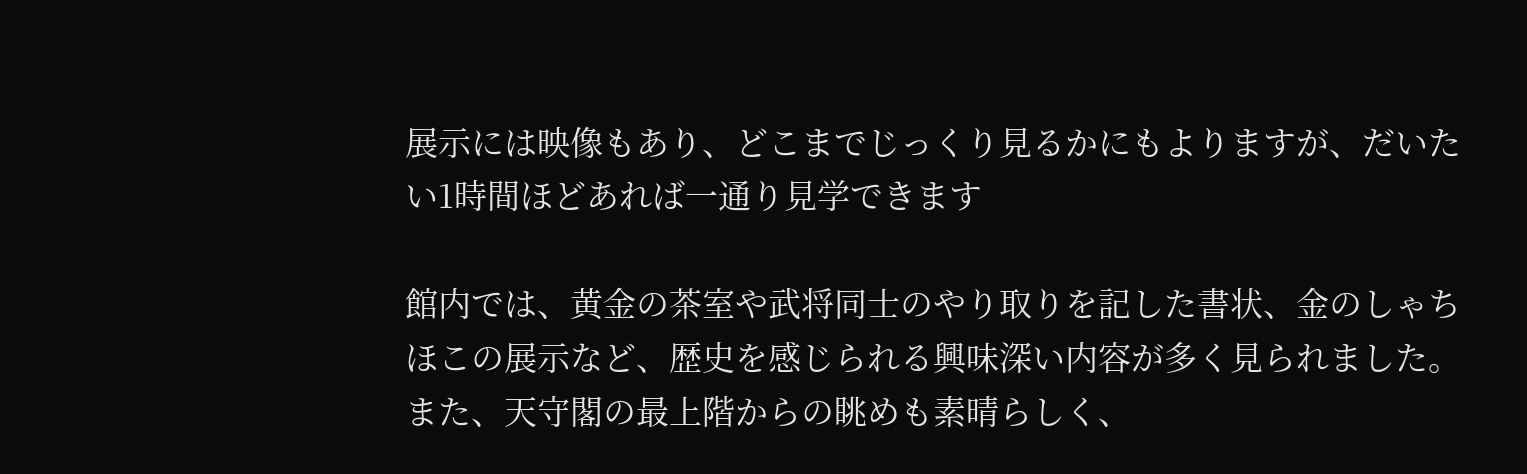展示には映像もあり、どこまでじっくり見るかにもよりますが、だいたい1時間ほどあれば一通り見学できます

館内では、黄金の茶室や武将同士のやり取りを記した書状、金のしゃちほこの展示など、歴史を感じられる興味深い内容が多く見られました。また、天守閣の最上階からの眺めも素晴らしく、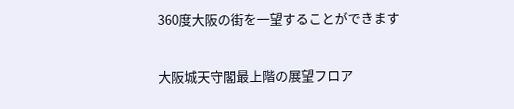360度大阪の街を一望することができます

大阪城天守閣最上階の展望フロア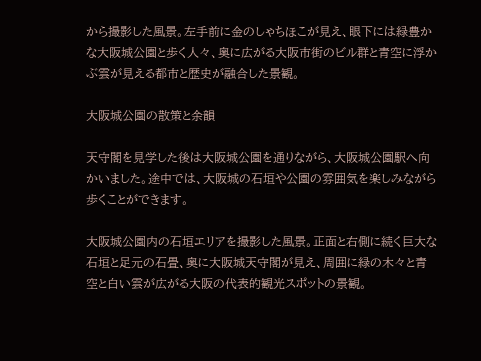から撮影した風景。左手前に金のしゃちほこが見え、眼下には緑豊かな大阪城公園と歩く人々、奥に広がる大阪市街のビル群と青空に浮かぶ雲が見える都市と歴史が融合した景観。

大阪城公園の散策と余韻

天守閣を見学した後は大阪城公園を通りながら、大阪城公園駅へ向かいました。途中では、大阪城の石垣や公園の雰囲気を楽しみながら歩くことができます。

大阪城公園内の石垣エリアを撮影した風景。正面と右側に続く巨大な石垣と足元の石畳、奥に大阪城天守閣が見え、周囲に緑の木々と青空と白い雲が広がる大阪の代表的観光スポットの景観。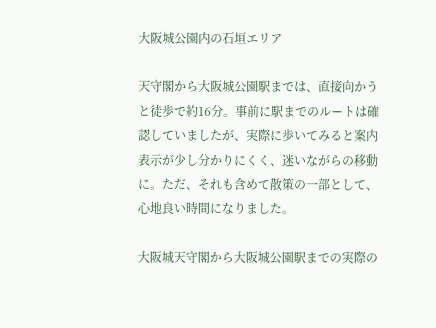大阪城公園内の石垣エリア

天守閣から大阪城公園駅までは、直接向かうと徒歩で約16分。事前に駅までのルートは確認していましたが、実際に歩いてみると案内表示が少し分かりにくく、迷いながらの移動に。ただ、それも含めて散策の一部として、心地良い時間になりました。

大阪城天守閣から大阪城公園駅までの実際の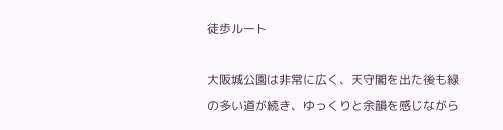徒歩ルート

大阪城公園は非常に広く、天守閣を出た後も緑の多い道が続き、ゆっくりと余韻を感じながら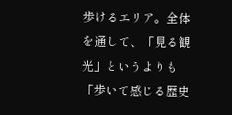歩けるエリア。全体を通して、「見る観光」というよりも「歩いて感じる歴史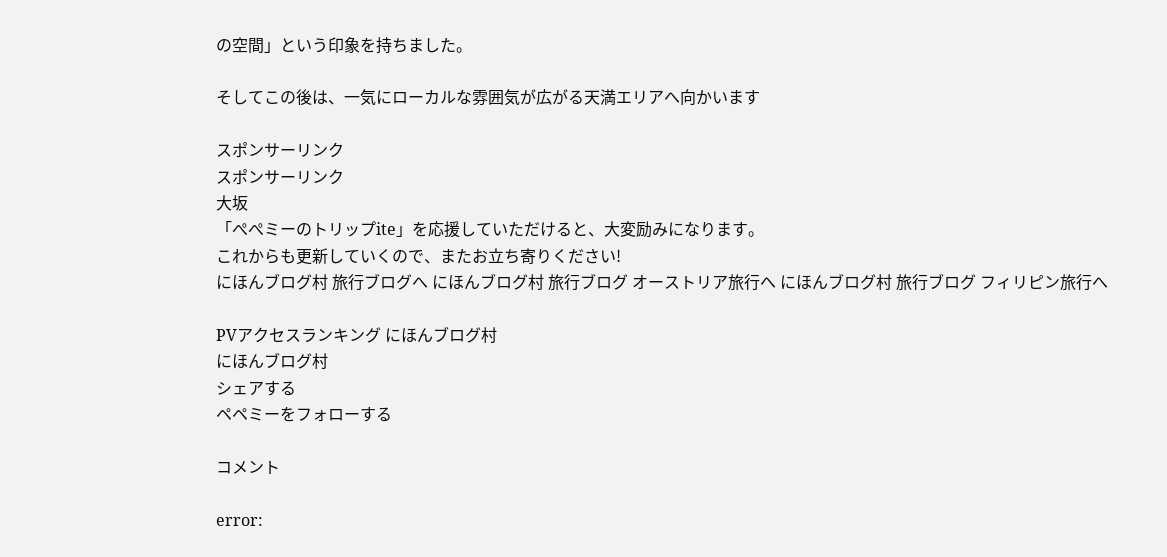の空間」という印象を持ちました。

そしてこの後は、一気にローカルな雰囲気が広がる天満エリアへ向かいます

スポンサーリンク
スポンサーリンク
大坂
「ぺぺミーのトリップite」を応援していただけると、大変励みになります。
これからも更新していくので、またお立ち寄りください!
にほんブログ村 旅行ブログへ にほんブログ村 旅行ブログ オーストリア旅行へ にほんブログ村 旅行ブログ フィリピン旅行へ

PVアクセスランキング にほんブログ村
にほんブログ村
シェアする
ペペミーをフォローする

コメント

error: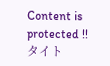Content is protected !!
タイト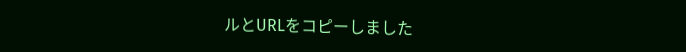ルとURLをコピーしました